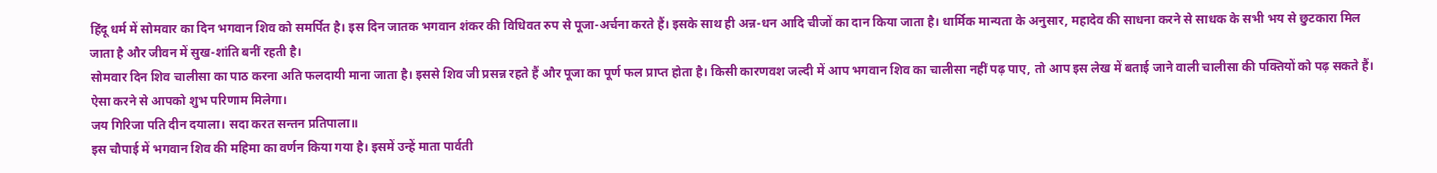हिंदू धर्म में सोमवार का दिन भगवान शिव को समर्पित है। इस दिन जातक भगवान शंकर की विधिवत रुप से पूजा-अर्चना करते हैं। इसके साथ ही अन्न-धन आदि चीजों का दान किया जाता है। धार्मिक मान्यता के अनुसार, महादेव की साधना करने से साधक के सभी भय से छुटकारा मिल जाता है और जीवन में सुख-शांति बनीं रहती है।
सोमवार दिन शिव चालीसा का पाठ करना अति फलदायी माना जाता है। इससे शिव जी प्रसन्न रहते हैं और पूजा का पूर्ण फल प्राप्त होता है। किसी कारणवश जल्दी में आप भगवान शिव का चालीसा नहीं पढ़ पाए, तो आप इस लेख में बताई जाने वाली चालीसा की पक्तियों को पढ़ सकते हैं। ऐसा करने से आपको शुभ परिणाम मिलेगा।
जय गिरिजा पति दीन दयाला। सदा करत सन्तन प्रतिपाला॥
इस चौपाई में भगवान शिव की महिमा का वर्णन किया गया है। इसमें उन्हें माता पार्वती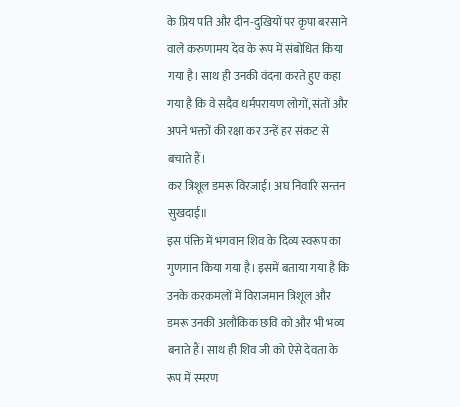के प्रिय पति और दीन-दुखियों पर कृपा बरसाने वाले करुणामय देव के रूप में संबोधित किया गया है। साथ ही उनकी वंदना करते हुए कहा गया है कि वे सदैव धर्मपरायण लोगों, संतों और अपने भक्तों की रक्षा कर उन्हें हर संकट से बचाते हैं।
कर त्रिशूल डमरू विरजाई। अघ निवारि सन्तन सुखदाई॥
इस पंक्ति में भगवान शिव के दिव्य स्वरूप का गुणगान किया गया है। इसमें बताया गया है कि उनके करकमलों में विराजमान त्रिशूल और डमरू उनकी अलौकिक छवि को और भी भव्य बनाते हैं। साथ ही शिव जी को ऐसे देवता के रूप में स्मरण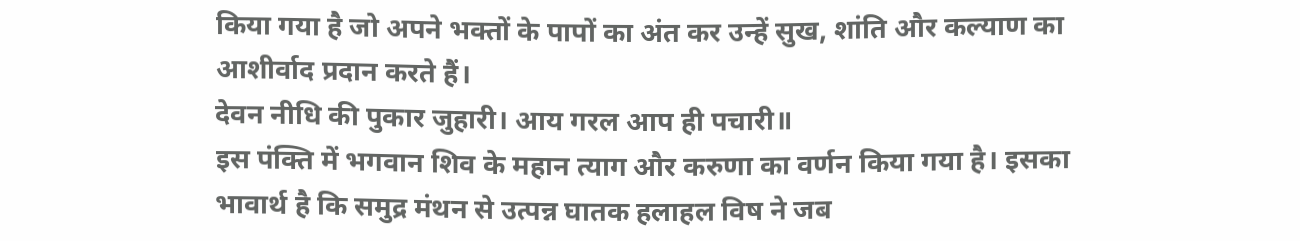किया गया है जो अपने भक्तों के पापों का अंत कर उन्हें सुख, शांति और कल्याण का आशीर्वाद प्रदान करते हैं।
देवन नीधि की पुकार जुहारी। आय गरल आप ही पचारी॥
इस पंक्ति में भगवान शिव के महान त्याग और करुणा का वर्णन किया गया है। इसका भावार्थ है कि समुद्र मंथन से उत्पन्न घातक हलाहल विष ने जब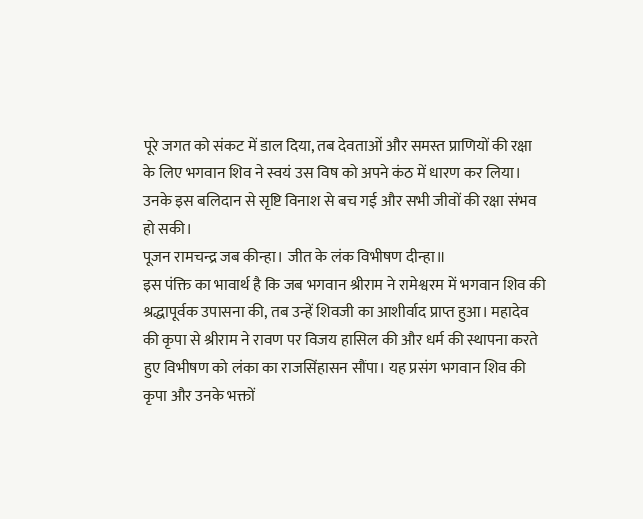पूरे जगत को संकट में डाल दिया, तब देवताओं और समस्त प्राणियों की रक्षा के लिए भगवान शिव ने स्वयं उस विष को अपने कंठ में धारण कर लिया। उनके इस बलिदान से सृष्टि विनाश से बच गई और सभी जीवों की रक्षा संभव हो सकी।
पूजन रामचन्द्र जब कीन्हा। जीत के लंक विभीषण दीन्हा॥
इस पंक्ति का भावार्थ है कि जब भगवान श्रीराम ने रामेश्वरम में भगवान शिव की श्रद्धापूर्वक उपासना की, तब उन्हें शिवजी का आशीर्वाद प्राप्त हुआ। महादेव की कृपा से श्रीराम ने रावण पर विजय हासिल की और धर्म की स्थापना करते हुए विभीषण को लंका का राजसिंहासन सौंपा। यह प्रसंग भगवान शिव की कृपा और उनके भक्तों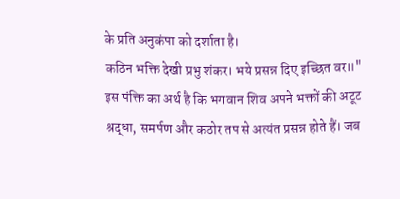के प्रति अनुकंपा को दर्शाता है।
कठिन भक्ति देखी प्रभु शंकर। भये प्रसन्न दिए इच्छित वर॥"
इस पंक्ति का अर्थ है कि भगवान शिव अपने भक्तों की अटूट श्रद्धा, समर्पण और कठोर तप से अत्यंत प्रसन्न होते हैं। जब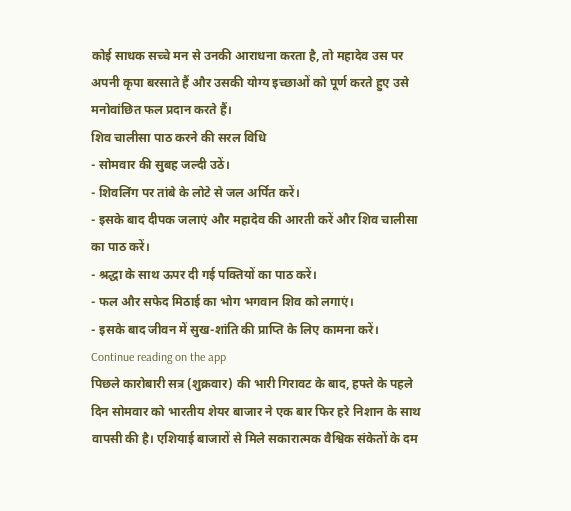कोई साधक सच्चे मन से उनकी आराधना करता है, तो महादेव उस पर अपनी कृपा बरसाते हैं और उसकी योग्य इच्छाओं को पूर्ण करते हुए उसे मनोवांछित फल प्रदान करते हैं।
शिव चालीसा पाठ करने की सरल विधि
- सोमवार की सुबह जल्दी उठें।
- शिवलिंग पर तांबे के लोटे से जल अर्पित करें।
- इसके बाद दीपक जलाएं और महादेव की आरती करें और शिव चालीसा का पाठ करें।
- श्रद्धा के साथ ऊपर दी गई पक्तियों का पाठ करें।
- फल और सफेद मिठाई का भोग भगवान शिव को लगाएं।
- इसके बाद जीवन में सुख-शांति की प्राप्ति के लिए कामना करें।
Continue reading on the app
पिछले कारोबारी सत्र (शुक्रवार) की भारी गिरावट के बाद, हफ्ते के पहले दिन सोमवार को भारतीय शेयर बाजार ने एक बार फिर हरे निशान के साथ वापसी की है। एशियाई बाजारों से मिले सकारात्मक वैश्विक संकेतों के दम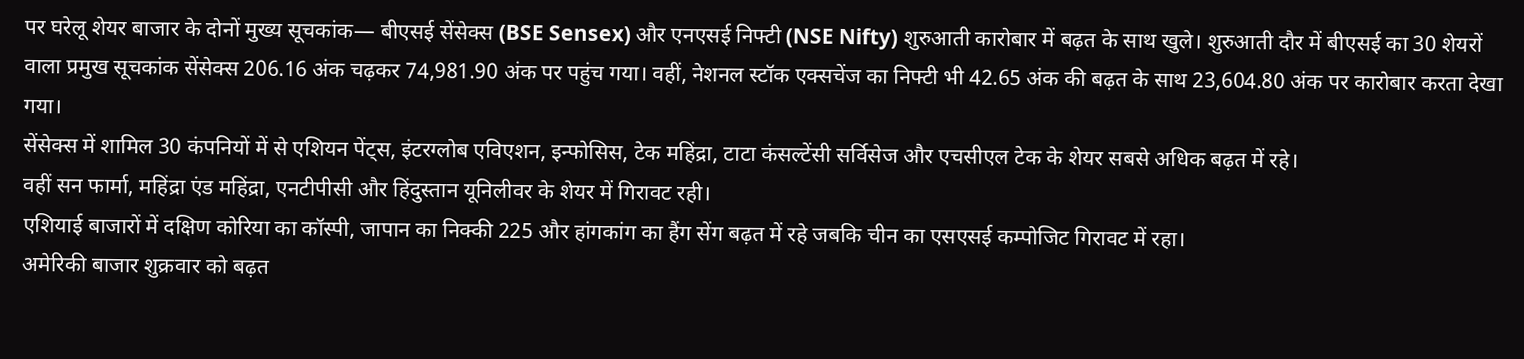पर घरेलू शेयर बाजार के दोनों मुख्य सूचकांक— बीएसई सेंसेक्स (BSE Sensex) और एनएसई निफ्टी (NSE Nifty) शुरुआती कारोबार में बढ़त के साथ खुले। शुरुआती दौर में बीएसई का 30 शेयरों वाला प्रमुख सूचकांक सेंसेक्स 206.16 अंक चढ़कर 74,981.90 अंक पर पहुंच गया। वहीं, नेशनल स्टॉक एक्सचेंज का निफ्टी भी 42.65 अंक की बढ़त के साथ 23,604.80 अंक पर कारोबार करता देखा गया।
सेंसेक्स में शामिल 30 कंपनियों में से एशियन पेंट्स, इंटरग्लोब एविएशन, इन्फोसिस, टेक महिंद्रा, टाटा कंसल्टेंसी सर्विसेज और एचसीएल टेक के शेयर सबसे अधिक बढ़त में रहे।
वहीं सन फार्मा, महिंद्रा एंड महिंद्रा, एनटीपीसी और हिंदुस्तान यूनिलीवर के शेयर में गिरावट रही।
एशियाई बाजारों में दक्षिण कोरिया का कॉस्पी, जापान का निक्की 225 और हांगकांग का हैंग सेंग बढ़त में रहे जबकि चीन का एसएसई कम्पोजिट गिरावट में रहा।
अमेरिकी बाजार शुक्रवार को बढ़त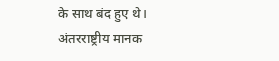के साथ बंद हुए थे।
अंतरराष्ट्रीय मानक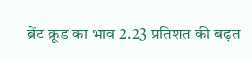ब्रेंट क्रूड का भाव 2.23 प्रतिशत की बढ़त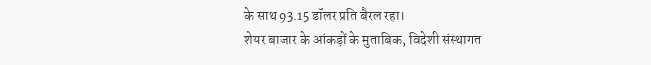के साथ 93.15 डॉलर प्रति बैरल रहा।
शेयर बाजार के आंकड़ों के मुताबिक, विदेशी संस्थागत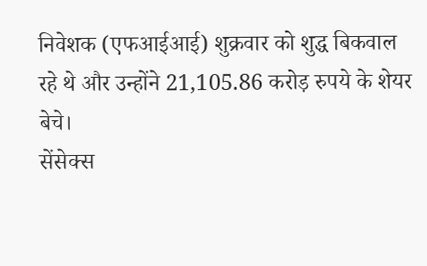निवेशक (एफआईआई) शुक्रवार को शुद्ध बिकवाल रहे थे और उन्होंने 21,105.86 करोड़ रुपये के शेयर बेचे।
सेंसेक्स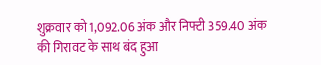शुक्रवार को 1,092.06 अंक और निफ्टी 359.40 अंक की गिरावट के साथ बंद हुआ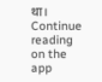था।
Continue reading on the app